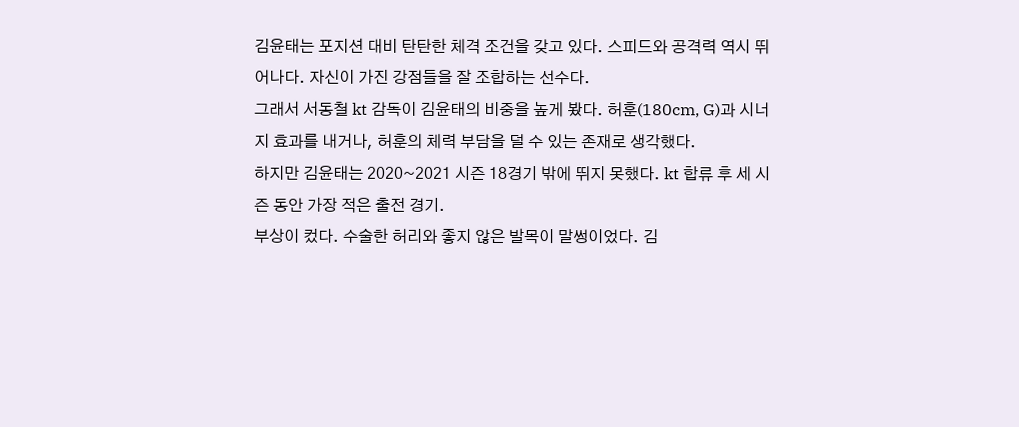김윤태는 포지션 대비 탄탄한 체격 조건을 갖고 있다. 스피드와 공격력 역시 뛰어나다. 자신이 가진 강점들을 잘 조합하는 선수다.
그래서 서동철 kt 감독이 김윤태의 비중을 높게 봤다. 허훈(180cm, G)과 시너지 효과를 내거나, 허훈의 체력 부담을 덜 수 있는 존재로 생각했다.
하지만 김윤태는 2020~2021 시즌 18경기 밖에 뛰지 못했다. kt 합류 후 세 시즌 동안 가장 적은 출전 경기.
부상이 컸다. 수술한 허리와 좋지 않은 발목이 말썽이었다. 김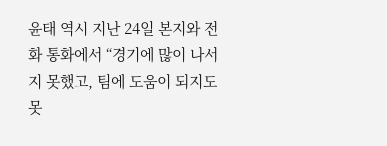윤태 역시 지난 24일 본지와 전화 통화에서 “경기에 많이 나서지 못했고, 팀에 도움이 되지도 못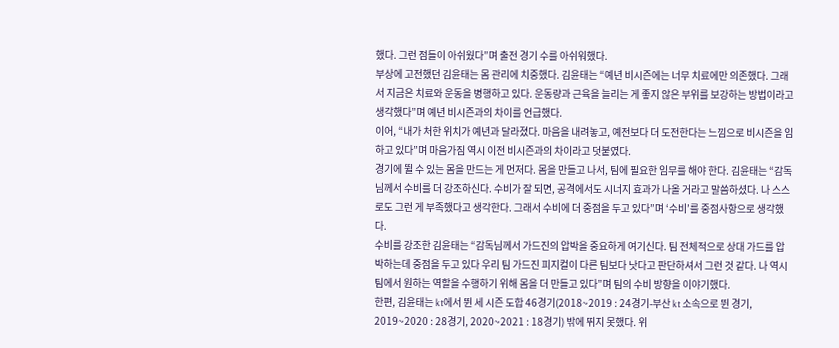했다. 그런 점들이 아쉬웠다”며 출전 경기 수를 아쉬워했다.
부상에 고전했던 김윤태는 몸 관리에 치중했다. 김윤태는 “예년 비시즌에는 너무 치료에만 의존했다. 그래서 지금은 치료와 운동을 병행하고 있다. 운동량과 근육을 늘리는 게 좋지 않은 부위를 보강하는 방법이라고 생각했다”며 예년 비시즌과의 차이를 언급했다.
이어, “내가 처한 위치가 예년과 달라졌다. 마음을 내려놓고, 예전보다 더 도전한다는 느낌으로 비시즌을 임하고 있다”며 마음가짐 역시 이전 비시즌과의 차이라고 덧붙였다.
경기에 뛸 수 있는 몸을 만드는 게 먼저다. 몸을 만들고 나서, 팀에 필요한 임무를 해야 한다. 김윤태는 “감독님께서 수비를 더 강조하신다. 수비가 잘 되면, 공격에서도 시너지 효과가 나올 거라고 말씀하셨다. 나 스스로도 그런 게 부족했다고 생각한다. 그래서 수비에 더 중점을 두고 있다”며 ‘수비’를 중점사항으로 생각했다.
수비를 강조한 김윤태는 “감독님께서 가드진의 압박을 중요하게 여기신다. 팀 전체적으로 상대 가드를 압박하는데 중점을 두고 있다 우리 팀 가드진 피지컬이 다른 팀보다 낫다고 판단하셔서 그런 것 같다. 나 역시 팀에서 원하는 역할을 수행하기 위해 몸을 더 만들고 있다”며 팀의 수비 방향을 이야기했다.
한편, 김윤태는 kt에서 뛴 세 시즌 도합 46경기(2018~2019 : 24경기-부산 kt 소속으로 뛴 경기, 2019~2020 : 28경기, 2020~2021 : 18경기) 밖에 뛰지 못했다. 위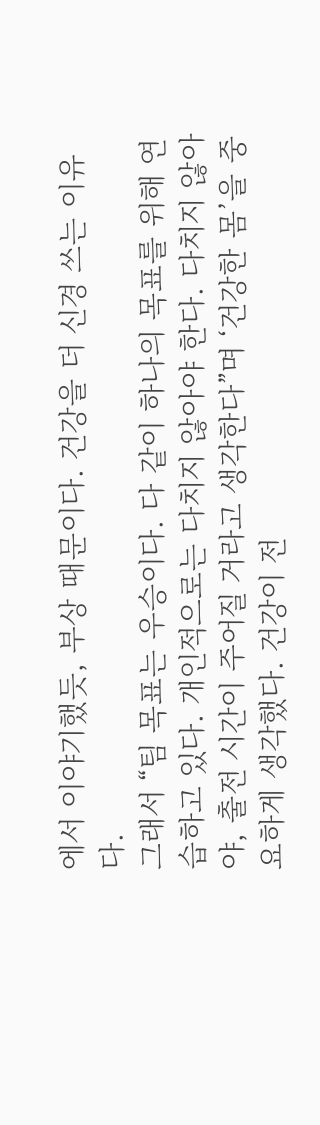에서 이야기했듯, 부상 때문이다. 건강을 더 신경 쓰는 이유다.
그래서 “팀 목표는 우승이다. 다 같이 하나의 목표를 위해 연습하고 있다. 개인적으로는 다치지 않아야 한다. 다치지 않아야, 출전 시간이 주어질 거라고 생각한다”며 ‘건강한 몸’을 중요하게 생각했다. 건강이 전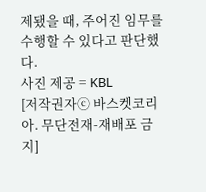제됐을 때, 주어진 임무를 수행할 수 있다고 판단했다.
사진 제공 = KBL
[저작권자ⓒ 바스켓코리아. 무단전재-재배포 금지]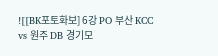![[BK포토화보] 6강 PO 부산 KCC vs 원주 DB 경기모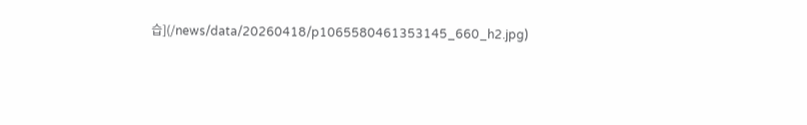습](/news/data/20260418/p1065580461353145_660_h2.jpg)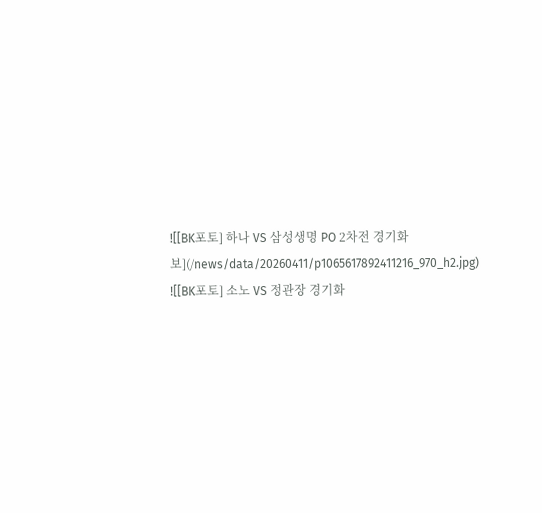![[BK포토] 하나 VS 삼성생명 PO 2차전 경기화보](/news/data/20260411/p1065617892411216_970_h2.jpg)
![[BK포토] 소노 VS 정관장 경기화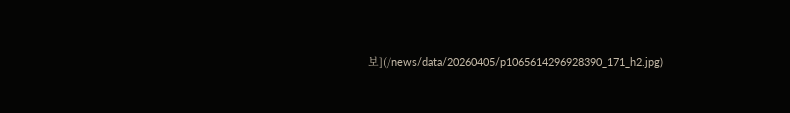보](/news/data/20260405/p1065614296928390_171_h2.jpg)